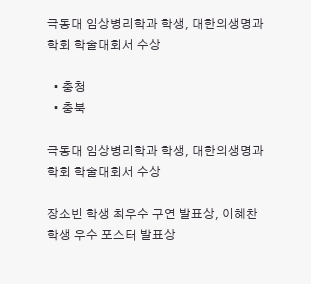극동대 임상병리학과 학생, 대한의생명과학회 학술대회서 수상

  • 충청
  • 충북

극동대 임상병리학과 학생, 대한의생명과학회 학술대회서 수상

장소빈 학생 최우수 구연 발표상, 이혜찬 학생 우수 포스터 발표상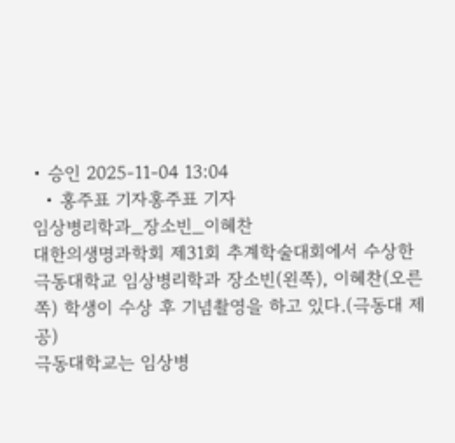• 승인 2025-11-04 13:04
  • 홍주표 기자홍주표 기자
임상병리학과_장소빈_이혜찬
대한의생명과학회 제31회 추계학술대회에서 수상한 극동대학교 임상병리학과 장소빈(왼쪽), 이혜찬(오른쪽) 학생이 수상 후 기념촬영을 하고 있다.(극동대 제공)
극동대학교는 임상병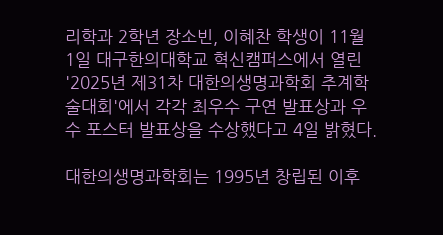리학과 2학년 장소빈, 이혜찬 학생이 11월 1일 대구한의대학교 혁신캠퍼스에서 열린 '2025년 제31차 대한의생명과학회 추계학술대회'에서 각각 최우수 구연 발표상과 우수 포스터 발표상을 수상했다고 4일 밝혔다.

대한의생명과학회는 1995년 창립된 이후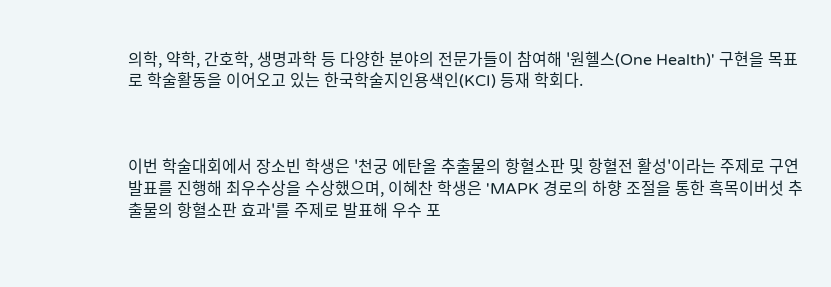의학, 약학, 간호학, 생명과학 등 다양한 분야의 전문가들이 참여해 '원헬스(One Health)' 구현을 목표로 학술활동을 이어오고 있는 한국학술지인용색인(KCI) 등재 학회다.



이번 학술대회에서 장소빈 학생은 '천궁 에탄올 추출물의 항혈소판 및 항혈전 활성'이라는 주제로 구연 발표를 진행해 최우수상을 수상했으며, 이혜찬 학생은 'MAPK 경로의 하향 조절을 통한 흑목이버섯 추출물의 항혈소판 효과'를 주제로 발표해 우수 포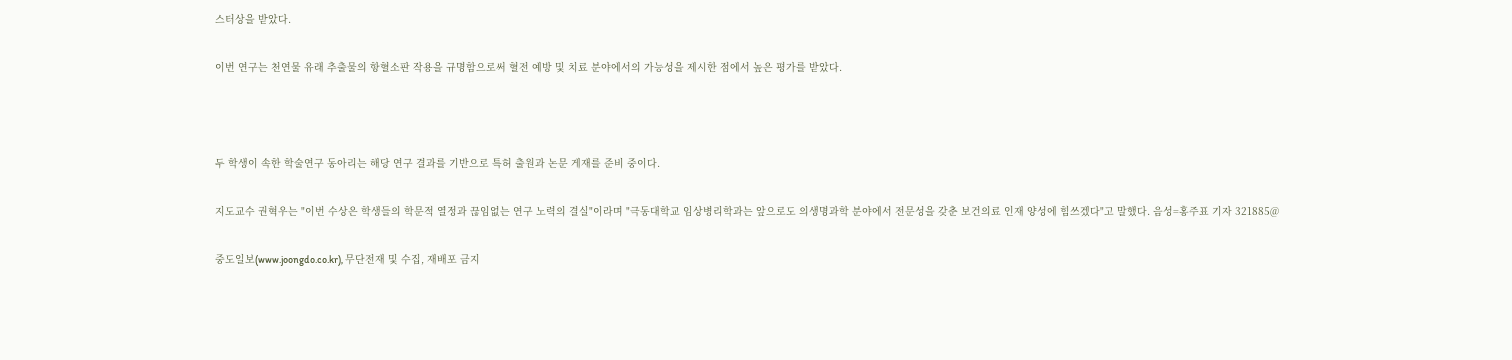스터상을 받았다.

이번 연구는 천연물 유래 추출물의 항혈소판 작용을 규명함으로써 혈전 예방 및 치료 분야에서의 가능성을 제시한 점에서 높은 평가를 받았다.



두 학생이 속한 학술연구 동아리는 해당 연구 결과를 기반으로 특허 출원과 논문 게재를 준비 중이다.

지도교수 권혁우는 "이번 수상은 학생들의 학문적 열정과 끊임없는 연구 노력의 결실"이라며 "극동대학교 임상병리학과는 앞으로도 의생명과학 분야에서 전문성을 갖춘 보건의료 인재 양성에 힘쓰겠다"고 말했다. 음성=홍주표 기자 321885@

중도일보(www.joongdo.co.kr), 무단전재 및 수집, 재배포 금지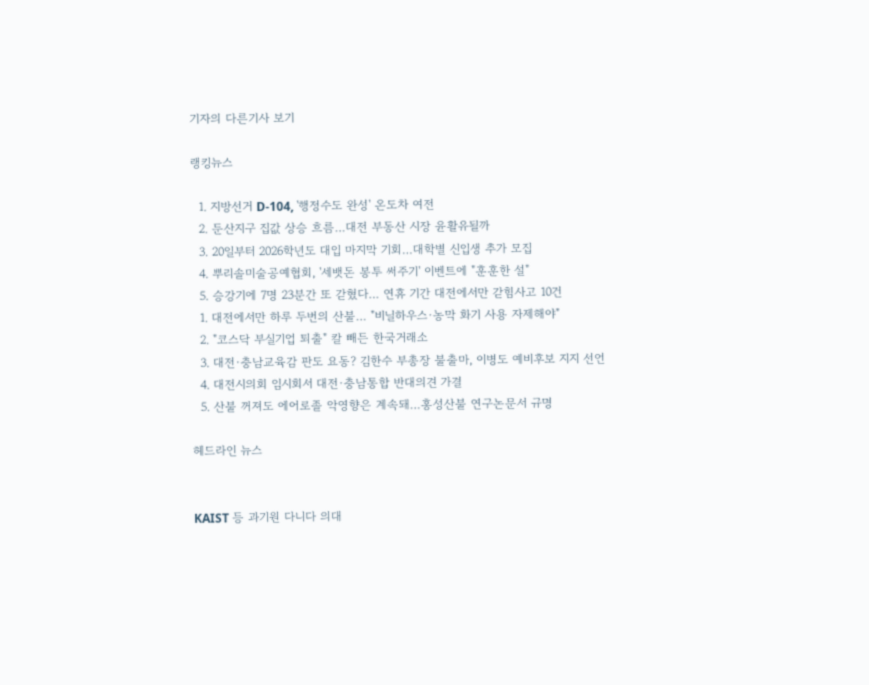기자의 다른기사 보기

랭킹뉴스

  1. 지방선거 D-104, '행정수도 완성' 온도차 여전
  2. 둔산지구 집값 상승 흐름…대전 부동산 시장 윤활유될까
  3. 20일부터 2026학년도 대입 마지막 기회…대학별 신입생 추가 모집
  4. 뿌리솔미술공예협회, '세뱃돈 봉투 써주기' 이벤트에 "훈훈한 설"
  5. 승강기에 7명 23분간 또 갇혔다… 연휴 기간 대전에서만 갇힘사고 10건
  1. 대전에서만 하루 두번의 산불… "비닐하우스·농막 화기 사용 자제해야"
  2. "코스닥 부실기업 퇴출" 칼 빼든 한국거래소
  3. 대전·충남교육감 판도 요동? 김한수 부총장 불출마, 이병도 예비후보 지지 선언
  4. 대전시의회 임시회서 대전·충남통합 반대의견 가결
  5. 산불 꺼져도 에어로졸 악영향은 계속돼…홍성산불 연구논문서 규명

헤드라인 뉴스


KAIST 등 과기원 다니다 의대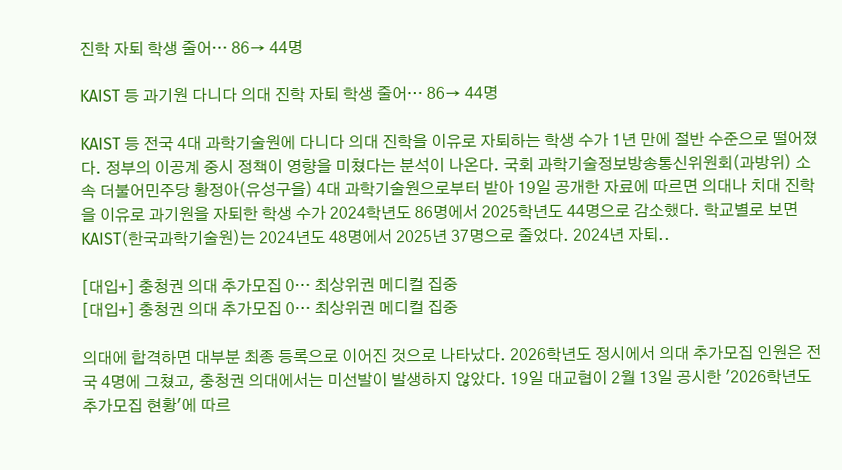진학 자퇴 학생 줄어… 86→ 44명

KAIST 등 과기원 다니다 의대 진학 자퇴 학생 줄어… 86→ 44명

KAIST 등 전국 4대 과학기술원에 다니다 의대 진학을 이유로 자퇴하는 학생 수가 1년 만에 절반 수준으로 떨어졌다. 정부의 이공계 중시 정책이 영향을 미쳤다는 분석이 나온다. 국회 과학기술정보방송통신위원회(과방위) 소속 더불어민주당 황정아(유성구을) 4대 과학기술원으로부터 받아 19일 공개한 자료에 따르면 의대나 치대 진학을 이유로 과기원을 자퇴한 학생 수가 2024학년도 86명에서 2025학년도 44명으로 감소했다. 학교별로 보면 KAIST(한국과학기술원)는 2024년도 48명에서 2025년 37명으로 줄었다. 2024년 자퇴..

[대입+] 충청권 의대 추가모집 0… 최상위권 메디컬 집중
[대입+] 충청권 의대 추가모집 0… 최상위권 메디컬 집중

의대에 합격하면 대부분 최종 등록으로 이어진 것으로 나타났다. 2026학년도 정시에서 의대 추가모집 인원은 전국 4명에 그쳤고, 충청권 의대에서는 미선발이 발생하지 않았다. 19일 대교협이 2월 13일 공시한 '2026학년도 추가모집 현황'에 따르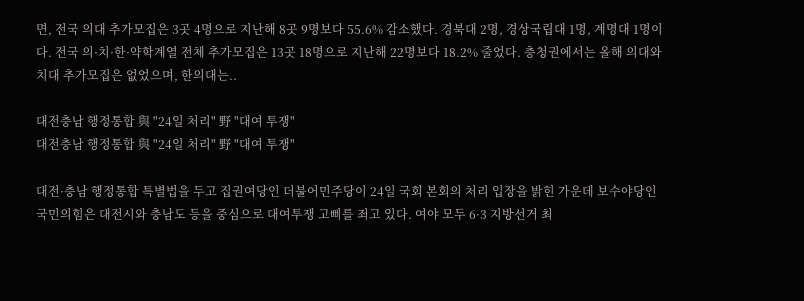면, 전국 의대 추가모집은 3곳 4명으로 지난해 8곳 9명보다 55.6% 감소했다. 경북대 2명, 경상국립대 1명, 계명대 1명이다. 전국 의·치·한·약학계열 전체 추가모집은 13곳 18명으로 지난해 22명보다 18.2% 줄었다. 충청권에서는 올해 의대와 치대 추가모집은 없었으며, 한의대는..

대전충남 행정통합 與 "24일 처리" 野 "대여 투쟁"
대전충남 행정통합 與 "24일 처리" 野 "대여 투쟁"

대전·충남 행정통합 특별법을 두고 집권여당인 더불어민주당이 24일 국회 본회의 처리 입장을 밝힌 가운데 보수야당인 국민의힘은 대전시와 충남도 등을 중심으로 대여투쟁 고삐를 죄고 있다. 여야 모두 6·3 지방선거 최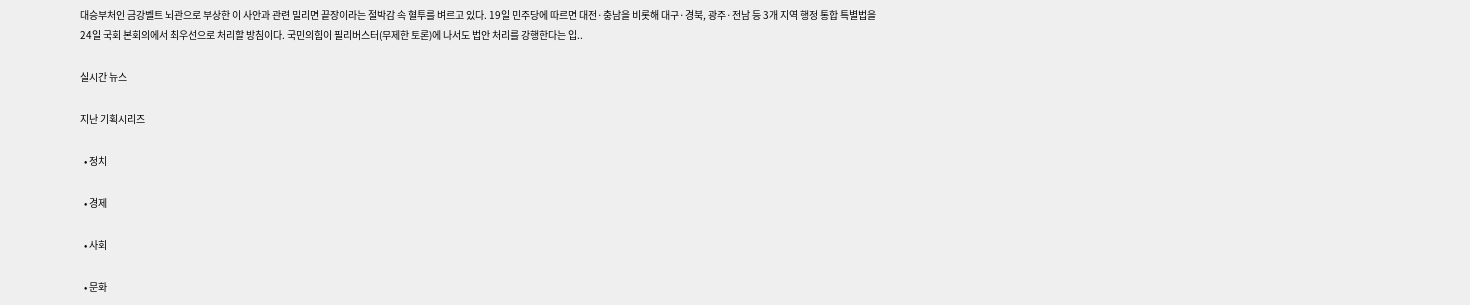대승부처인 금강벨트 뇌관으로 부상한 이 사안과 관련 밀리면 끝장이라는 절박감 속 혈투를 벼르고 있다. 19일 민주당에 따르면 대전·충남을 비롯해 대구·경북, 광주·전남 등 3개 지역 행정 통합 특별법을 24일 국회 본회의에서 최우선으로 처리할 방침이다. 국민의힘이 필리버스터(무제한 토론)에 나서도 법안 처리를 강행한다는 입..

실시간 뉴스

지난 기획시리즈

  • 정치

  • 경제

  • 사회

  • 문화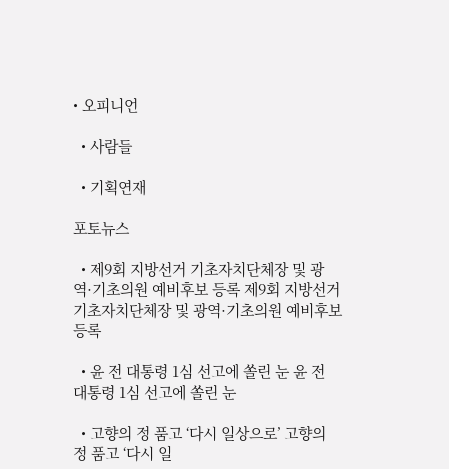• 오피니언

  • 사람들

  • 기획연재

포토뉴스

  • 제9회 지방선거 기초자치단체장 및 광역·기초의원 예비후보 등록 제9회 지방선거 기초자치단체장 및 광역·기초의원 예비후보 등록

  • 윤 전 대통령 1심 선고에 쏠린 눈 윤 전 대통령 1심 선고에 쏠린 눈

  • 고향의 정 품고 ‘다시 일상으로’ 고향의 정 품고 ‘다시 일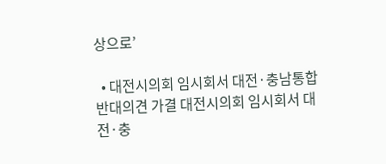상으로’

  • 대전시의회 임시회서 대전·충남통합 반대의견 가결 대전시의회 임시회서 대전·충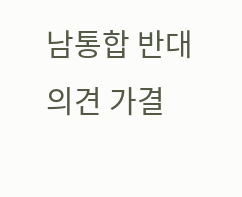남통합 반대의견 가결